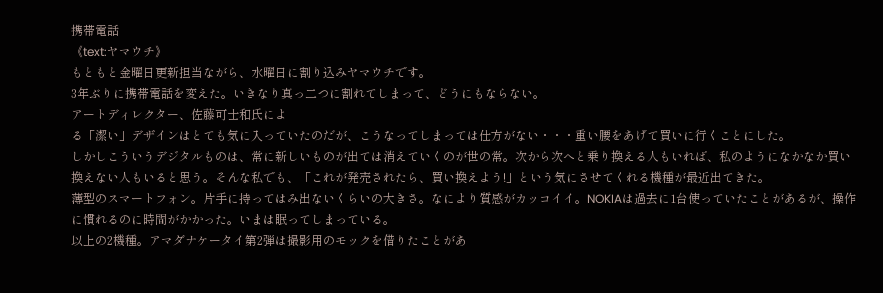携帯電話
《text:ヤマウチ》
もともと金曜日更新担当ながら、水曜日に割り込みヤマウチです。
3年ぶりに携帯電話を変えた。いきなり真っ二つに割れてしまって、どうにもならない。
アートディレクター、佐藤可士和氏によ
る「潔い」デザインはとても気に入っていたのだが、こうなってしまっては仕方がない・・・重い腰をあげて買いに行くことにした。
しかしこういうデジタルものは、常に新しいものが出ては消えていくのが世の常。次から次へと乗り換える人もいれば、私のようになかなか買い換えない人もいると思う。そんな私でも、「これが発売されたら、買い換えよう!」という気にさせてくれる機種が最近出てきた。
薄型のスマートフォン。片手に持ってはみ出ないくらいの大きさ。なにより質感がカッコイイ。NOKIAは過去に1台使っていたことがあるが、操作に慣れるのに時間がかかった。いまは眠ってしまっている。
以上の2機種。アマダナケータイ第2弾は撮影用のモックを借りたことがあ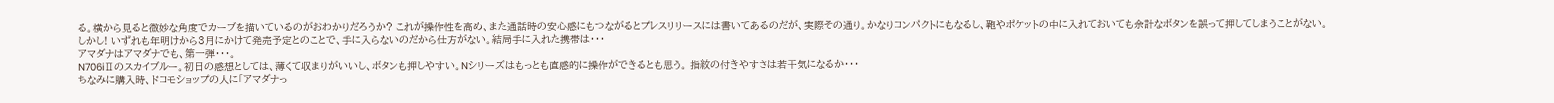る。横から見ると微妙な角度でカーブを描いているのがおわかりだろうか? これが操作性を高め、また通話時の安心感にもつながるとプレスリリースには書いてあるのだが、実際その通り。かなりコンパクトにもなるし、鞄やポケットの中に入れておいても余計なボタンを誤って押してしまうことがない。
しかし! いずれも年明けから3月にかけて発売予定とのことで、手に入らないのだから仕方がない。結局手に入れた携帯は・・・
アマダナはアマダナでも、第一弾・・・。
N706iⅡのスカイブルー。初日の感想としては、薄くて収まりがいいし、ボタンも押しやすい。Nシリーズはもっとも直感的に操作ができるとも思う。 指紋の付きやすさは若干気になるか・・・
ちなみに購入時、ドコモショップの人に「アマダナっ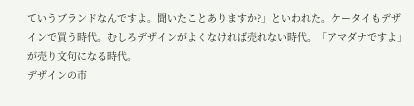ていうブランドなんですよ。聞いたことありますか?」といわれた。ケータイもデザインで買う時代。むしろデザインがよくなければ売れない時代。「アマダナですよ」が売り文句になる時代。
デザインの市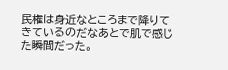民権は身近なところまで降りてきているのだなあとで肌で感じた瞬間だった。